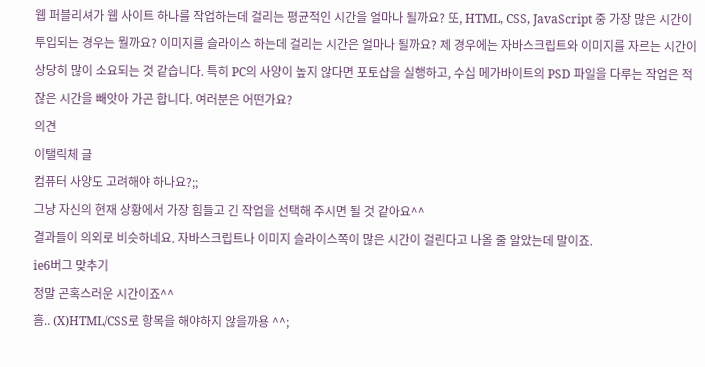웹 퍼블리셔가 웹 사이트 하나를 작업하는데 걸리는 평균적인 시간을 얼마나 될까요? 또, HTML, CSS, JavaScript 중 가장 많은 시간이 투입되는 경우는 뭘까요? 이미지를 슬라이스 하는데 걸리는 시간은 얼마나 될까요? 제 경우에는 자바스크립트와 이미지를 자르는 시간이 상당히 많이 소요되는 것 같습니다. 특히 PC의 사양이 높지 않다면 포토샵을 실행하고, 수십 메가바이트의 PSD 파일을 다루는 작업은 적잖은 시간을 빼앗아 가곤 합니다. 여러분은 어떤가요?
의견
이탤릭체 글
컴퓨터 사양도 고려해야 하나요?;;
그냥 자신의 현재 상황에서 가장 힘들고 긴 작업을 선택해 주시면 될 것 같아요^^
결과들이 의외로 비슷하네요. 자바스크립트나 이미지 슬라이스쪽이 많은 시간이 걸린다고 나올 줄 알았는데 말이죠.
ie6버그 맞추기
정말 곤혹스러운 시간이죠^^
흠.. (X)HTML/CSS로 항목을 해야하지 않을까용 ^^;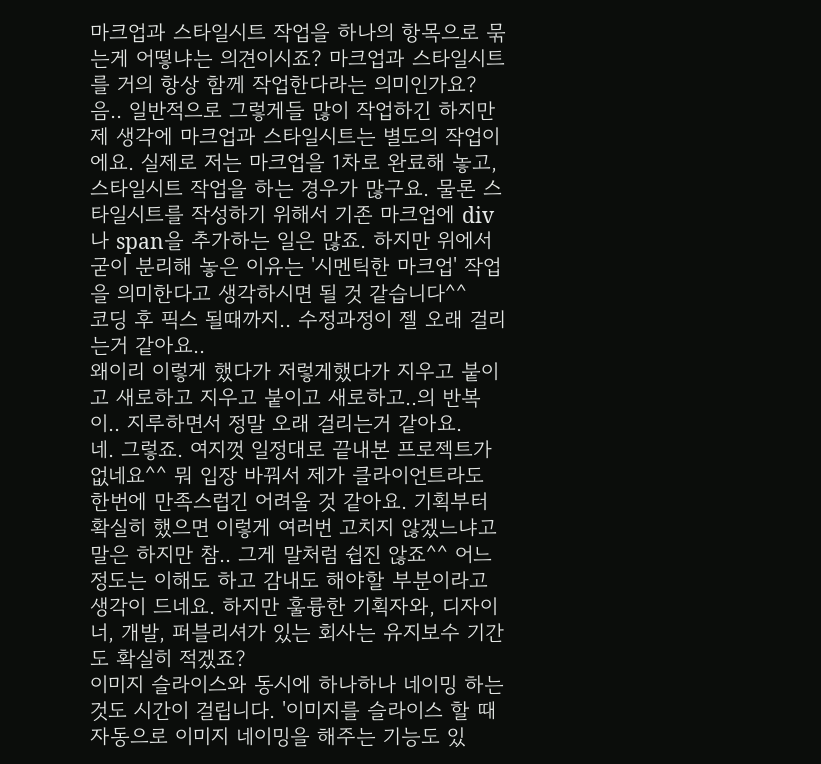마크업과 스타일시트 작업을 하나의 항목으로 묶는게 어떻냐는 의견이시죠? 마크업과 스타일시트를 거의 항상 함께 작업한다라는 의미인가요? 음.. 일반적으로 그렇게들 많이 작업하긴 하지만 제 생각에 마크업과 스타일시트는 별도의 작업이에요. 실제로 저는 마크업을 1차로 완료해 놓고, 스타일시트 작업을 하는 경우가 많구요. 물론 스타일시트를 작성하기 위해서 기존 마크업에 div나 span을 추가하는 일은 많죠. 하지만 위에서 굳이 분리해 놓은 이유는 '시멘틱한 마크업' 작업을 의미한다고 생각하시면 될 것 같습니다^^
코딩 후 픽스 될때까지.. 수정과정이 젤 오래 걸리는거 같아요..
왜이리 이렇게 했다가 저렇게했다가 지우고 붙이고 새로하고 지우고 붙이고 새로하고..의 반복이.. 지루하면서 정말 오래 걸리는거 같아요.
네. 그렇죠. 여지껏 일정대로 끝내본 프로젝트가 없네요^^ 뭐 입장 바꿔서 제가 클라이언트라도 한번에 만족스럽긴 어려울 것 같아요. 기획부터 확실히 했으면 이렇게 여러번 고치지 않겠느냐고 말은 하지만 참.. 그게 말처럼 쉽진 않죠^^ 어느 정도는 이해도 하고 감내도 해야할 부분이라고 생각이 드네요. 하지만 훌륭한 기획자와, 디자이너, 개발, 퍼블리셔가 있는 회사는 유지보수 기간도 확실히 적겠죠?
이미지 슬라이스와 동시에 하나하나 네이밍 하는것도 시간이 걸립니다. '이미지를 슬라이스 할 때 자동으로 이미지 네이밍을 해주는 기능도 있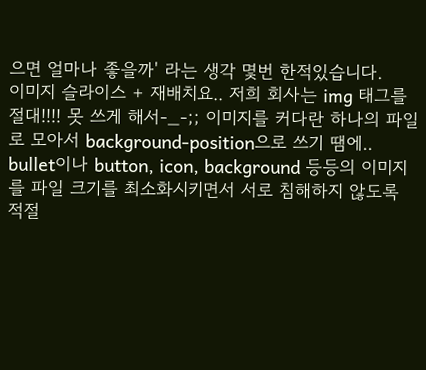으면 얼마나 좋을까' 라는 생각 몇번 한적있습니다.
이미지 슬라이스 + 재배치요.. 저희 회사는 img 태그를 절대!!!! 못 쓰게 해서-_-;; 이미지를 커다란 하나의 파일로 모아서 background-position으로 쓰기 땜에.. bullet이나 button, icon, background 등등의 이미지를 파일 크기를 최소화시키면서 서로 침해하지 않도록 적절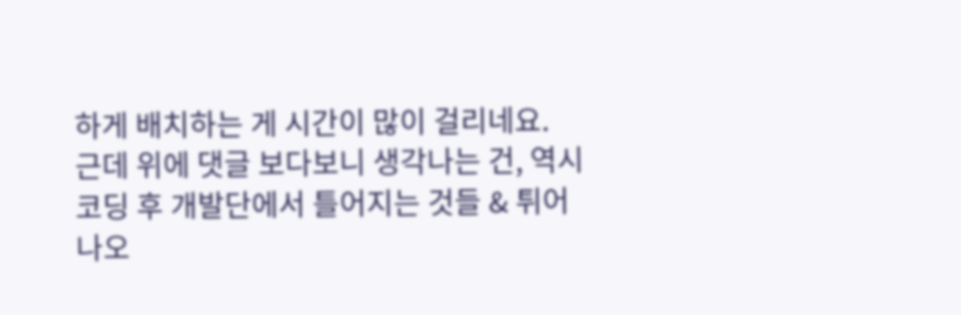하게 배치하는 게 시간이 많이 걸리네요.
근데 위에 댓글 보다보니 생각나는 건, 역시 코딩 후 개발단에서 틀어지는 것들 & 튀어나오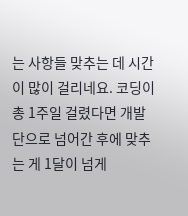는 사항들 맞추는 데 시간이 많이 걸리네요. 코딩이 총 1주일 걸렸다면 개발단으로 넘어간 후에 맞추는 게 1달이 넘게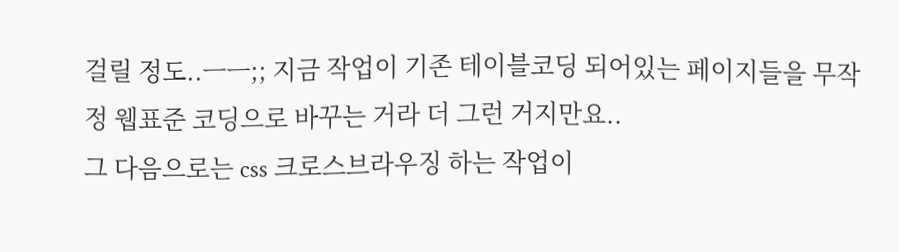걸릴 정도..ㅡㅡ;; 지금 작업이 기존 테이블코딩 되어있는 페이지들을 무작정 웹표준 코딩으로 바꾸는 거라 더 그런 거지만요..
그 다음으로는 css 크로스브라우징 하는 작업이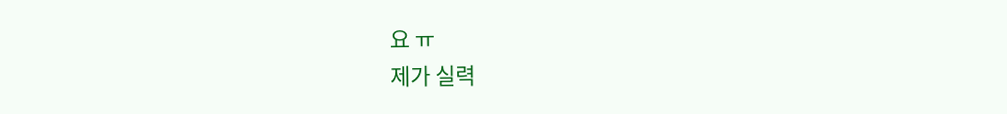요 ㅠ
제가 실력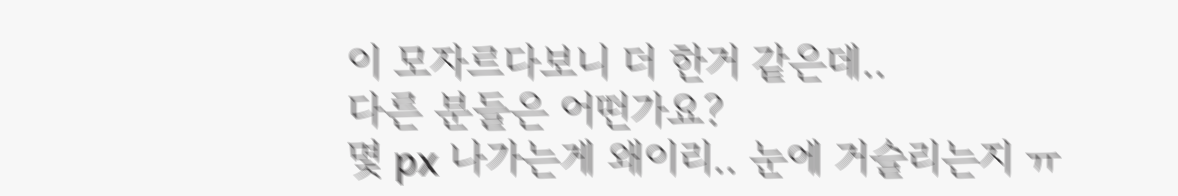이 모자르다보니 더 한거 같은데..
다른 분들은 어떤가요?
몇 px 나가는게 왜이리.. 눈에 거슬리는지 ㅠ